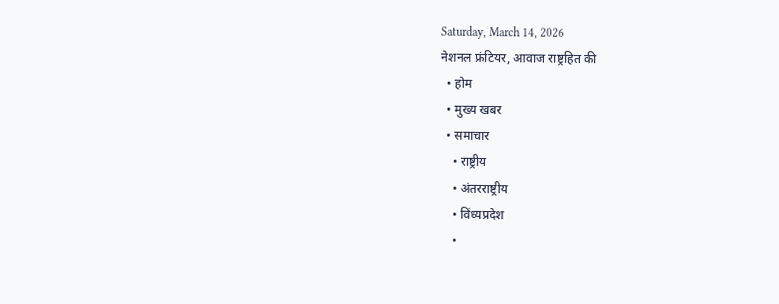Saturday, March 14, 2026
नेशनल फ्रंटियर, आवाज राष्ट्रहित की
  • होम
  • मुख्य खबर
  • समाचार
    • राष्ट्रीय
    • अंतरराष्ट्रीय
    • विंध्यप्रदेश
    •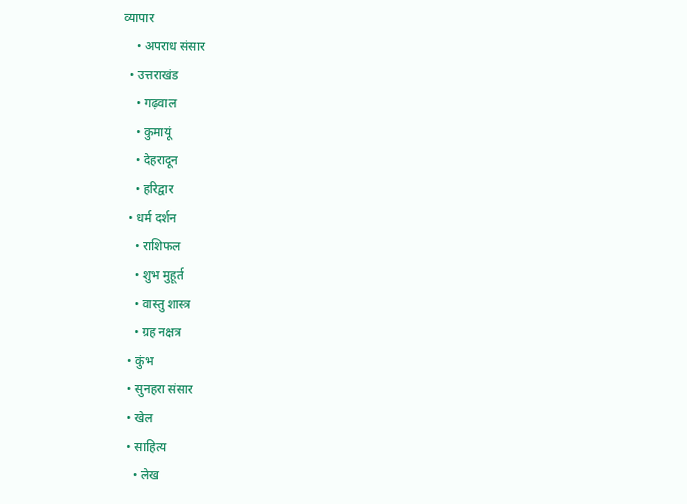व्यापार
    • अपराध संसार
  • उत्तराखंड
    • गढ़वाल
    • कुमायूं
    • देहरादून
    • हरिद्वार
  • धर्म दर्शन
    • राशिफल
    • शुभ मुहूर्त
    • वास्तु शास्त्र
    • ग्रह नक्षत्र
  • कुंभ
  • सुनहरा संसार
  • खेल
  • साहित्य
    • लेख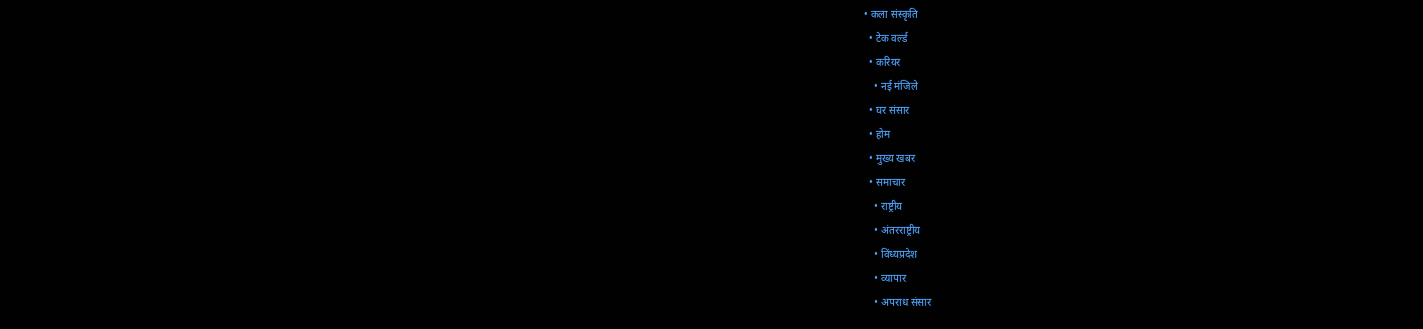• कला संस्कृति
  • टेक वर्ल्ड
  • करियर
    • नई मंजिले
  • घर संसार
  • होम
  • मुख्य खबर
  • समाचार
    • राष्ट्रीय
    • अंतरराष्ट्रीय
    • विंध्यप्रदेश
    • व्यापार
    • अपराध संसार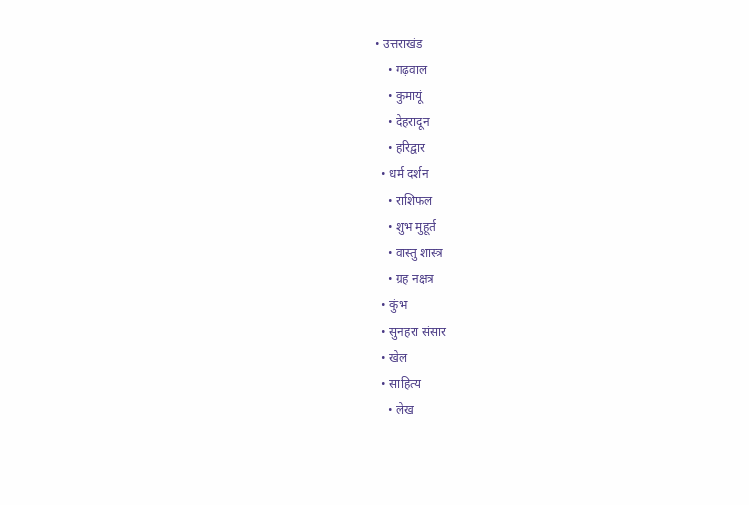• उत्तराखंड
    • गढ़वाल
    • कुमायूं
    • देहरादून
    • हरिद्वार
  • धर्म दर्शन
    • राशिफल
    • शुभ मुहूर्त
    • वास्तु शास्त्र
    • ग्रह नक्षत्र
  • कुंभ
  • सुनहरा संसार
  • खेल
  • साहित्य
    • लेख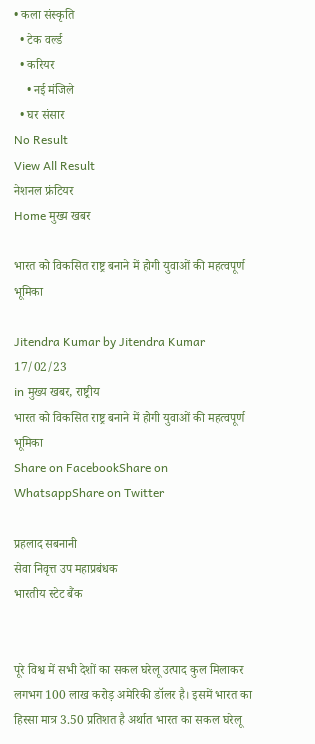• कला संस्कृति
  • टेक वर्ल्ड
  • करियर
    • नई मंजिले
  • घर संसार
No Result
View All Result
नेशनल फ्रंटियर
Home मुख्य खबर

भारत को विकसित राष्ट्र बनाने में होगी युवाओं की महत्वपूर्ण भूमिका

Jitendra Kumar by Jitendra Kumar
17/02/23
in मुख्य खबर, राष्ट्रीय
भारत को विकसित राष्ट्र बनाने में होगी युवाओं की महत्वपूर्ण भूमिका
Share on FacebookShare on WhatsappShare on Twitter

प्रहलाद सबनानी
सेवा निवृत्त उप महाप्रबंधक
भारतीय स्टेट बैंक


पूरे विश्व में सभी देशों का सकल घरेलू उत्पाद कुल मिलाकर लगभग 100 लाख करोड़ अमेरिकी डॉलर है। इसमें भारत का हिस्सा मात्र 3.50 प्रतिशत है अर्थात भारत का सकल घरेलू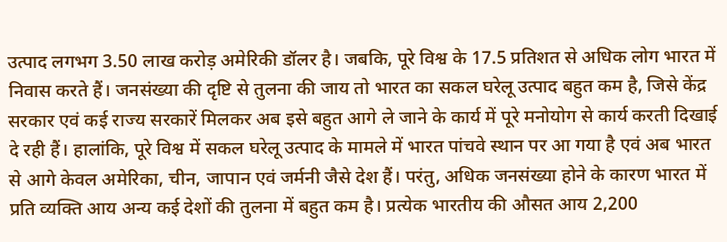उत्पाद लगभग 3.50 लाख करोड़ अमेरिकी डॉलर है। जबकि, पूरे विश्व के 17.5 प्रतिशत से अधिक लोग भारत में निवास करते हैं। जनसंख्या की दृष्टि से तुलना की जाय तो भारत का सकल घरेलू उत्पाद बहुत कम है, जिसे केंद्र सरकार एवं कई राज्य सरकारें मिलकर अब इसे बहुत आगे ले जाने के कार्य में पूरे मनोयोग से कार्य करती दिखाई दे रही हैं। हालांकि, पूरे विश्व में सकल घरेलू उत्पाद के मामले में भारत पांचवे स्थान पर आ गया है एवं अब भारत से आगे केवल अमेरिका, चीन, जापान एवं जर्मनी जैसे देश हैं। परंतु, अधिक जनसंख्या होने के कारण भारत में प्रति व्यक्ति आय अन्य कई देशों की तुलना में बहुत कम है। प्रत्येक भारतीय की औसत आय 2,200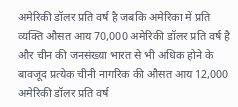अमेरिकी डॉलर प्रति वर्ष है जबकि अमेरिका में प्रति व्यक्ति औसत आय 70,000 अमेरिकी डॉलर प्रति वर्ष है और चीन की जनसंख्या भारत से भी अधिक होने के बावजूद प्रत्येक चीनी नागरिक की औसत आय 12,000 अमेरिकी डॉलर प्रति वर्ष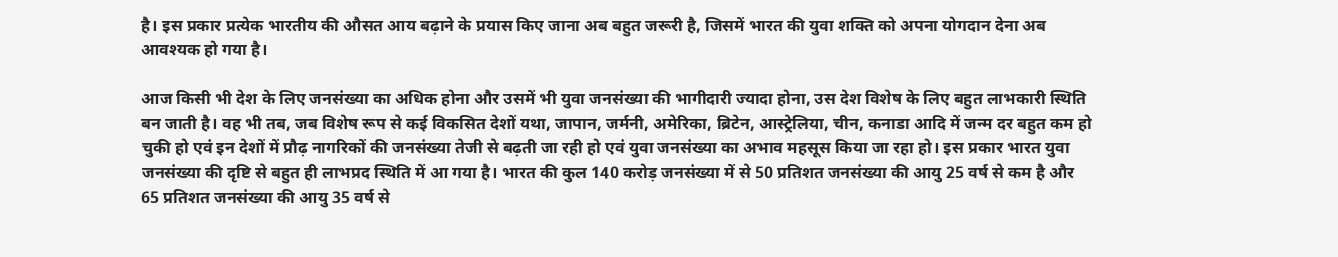है। इस प्रकार प्रत्येक भारतीय की औसत आय बढ़ाने के प्रयास किए जाना अब बहुत जरूरी है, जिसमें भारत की युवा शक्ति को अपना योगदान देना अब आवश्यक हो गया है।

आज किसी भी देश के लिए जनसंख्या का अधिक होना और उसमें भी युवा जनसंख्या की भागीदारी ज्यादा होना, उस देश विशेष के लिए बहुत लाभकारी स्थिति बन जाती है। वह भी तब, जब विशेष रूप से कई विकसित देशों यथा, जापान, जर्मनी, अमेरिका, ब्रिटेन, आस्ट्रेलिया, चीन, कनाडा आदि में जन्म दर बहुत कम हो चुकी हो एवं इन देशों में प्रौढ़ नागरिकों की जनसंख्या तेजी से बढ़ती जा रही हो एवं युवा जनसंख्या का अभाव महसूस किया जा रहा हो। इस प्रकार भारत युवा जनसंख्या की दृष्टि से बहुत ही लाभप्रद स्थिति में आ गया है। भारत की कुल 140 करोड़ जनसंख्या में से 50 प्रतिशत जनसंख्या की आयु 25 वर्ष से कम है और 65 प्रतिशत जनसंख्या की आयु 35 वर्ष से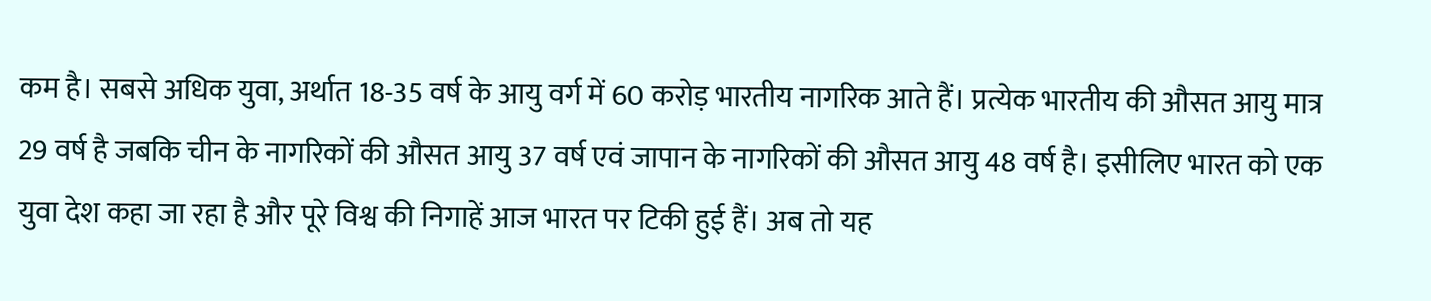कम है। सबसे अधिक युवा, अर्थात 18-35 वर्ष के आयु वर्ग में 60 करोड़ भारतीय नागरिक आते हैं। प्रत्येक भारतीय की औसत आयु मात्र 29 वर्ष है जबकि चीन के नागरिकों की औसत आयु 37 वर्ष एवं जापान के नागरिकों की औसत आयु 48 वर्ष है। इसीलिए भारत को एक युवा देश कहा जा रहा है और पूरे विश्व की निगाहें आज भारत पर टिकी हुई हैं। अब तो यह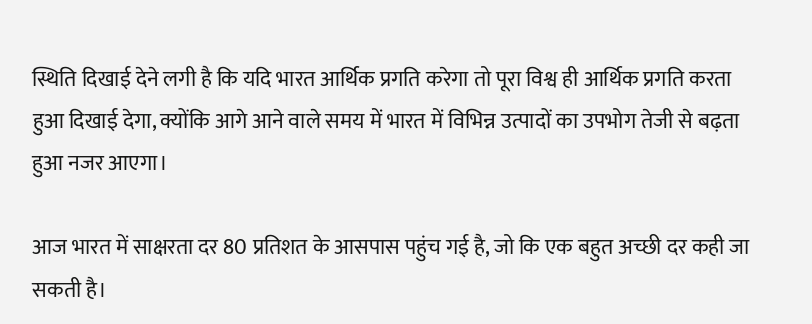स्थिति दिखाई देने लगी है कि यदि भारत आर्थिक प्रगति करेगा तो पूरा विश्व ही आर्थिक प्रगति करता हुआ दिखाई देगा, क्योंकि आगे आने वाले समय में भारत में विभिन्न उत्पादों का उपभोग तेजी से बढ़ता हुआ नजर आएगा।

आज भारत में साक्षरता दर 80 प्रतिशत के आसपास पहुंच गई है, जो कि एक बहुत अच्छी दर कही जा सकती है।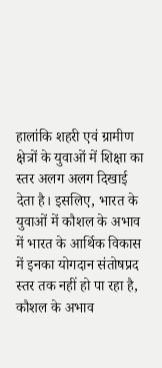हालांकि शहरी एवं ग्रामीण क्षेत्रों के युवाओं में शिक्षा का स्तर अलग अलग दिखाई देता है। इसलिए, भारत के युवाओं में कौशल के अभाव में भारत के आर्थिक विकास में इनका योगदान संतोषप्रद स्तर तक नहीं हो पा रहा है, कौशल के अभाव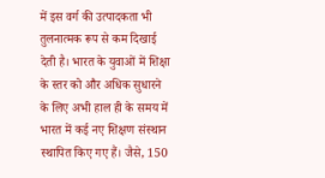में इस वर्ग की उत्पादकता भी तुलनात्मक रूप से कम दिखाई देती है। भारत के युवाओं में शिक्षा के स्तर को और अधिक सुधारने के लिए अभी हाल ही के समय में भारत में कई नए शिक्षण संस्थान स्थापित किए गए हैं। जैसे, 150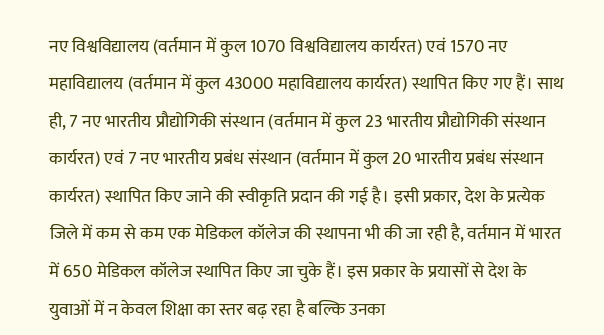नए विश्वविद्यालय (वर्तमान में कुल 1070 विश्वविद्यालय कार्यरत) एवं 1570 नए महाविद्यालय (वर्तमान में कुल 43000 महाविद्यालय कार्यरत) स्थापित किए गए हैं। साथ ही, 7 नए भारतीय प्रौद्योगिकी संस्थान (वर्तमान में कुल 23 भारतीय प्रौद्योगिकी संस्थान कार्यरत) एवं 7 नए भारतीय प्रबंध संस्थान (वर्तमान में कुल 20 भारतीय प्रबंध संस्थान कार्यरत) स्थापित किए जाने की स्वीकृति प्रदान की गई है। इसी प्रकार, देश के प्रत्येक जिले में कम से कम एक मेडिकल कॉलेज की स्थापना भी की जा रही है, वर्तमान में भारत में 650 मेडिकल कॉलेज स्थापित किए जा चुके हैं। इस प्रकार के प्रयासों से देश के युवाओं में न केवल शिक्षा का स्तर बढ़ रहा है बल्कि उनका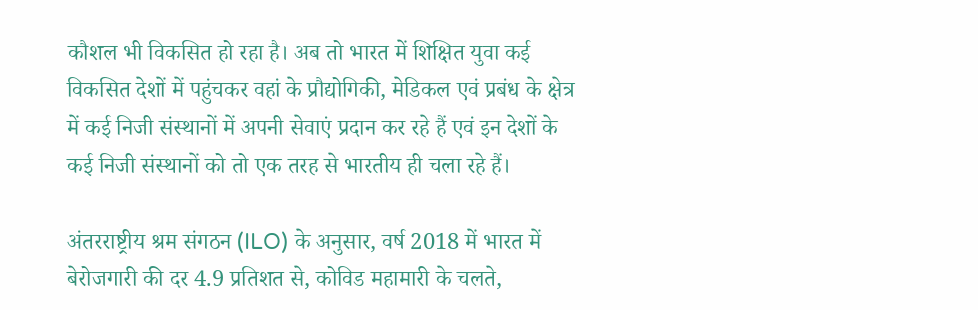कौशल भी विकसित हो रहा है। अब तो भारत में शिक्षित युवा कई विकसित देशों में पहुंचकर वहां के प्रौद्योगिकी, मेडिकल एवं प्रबंध के क्षेत्र में कई निजी संस्थानों में अपनी सेवाएं प्रदान कर रहे हैं एवं इन देशों के कई निजी संस्थानों को तो एक तरह से भारतीय ही चला रहे हैं।

अंतरराष्ट्रीय श्रम संगठन (ILO) के अनुसार, वर्ष 2018 में भारत में बेरोजगारी की दर 4.9 प्रतिशत से, कोविड महामारी के चलते,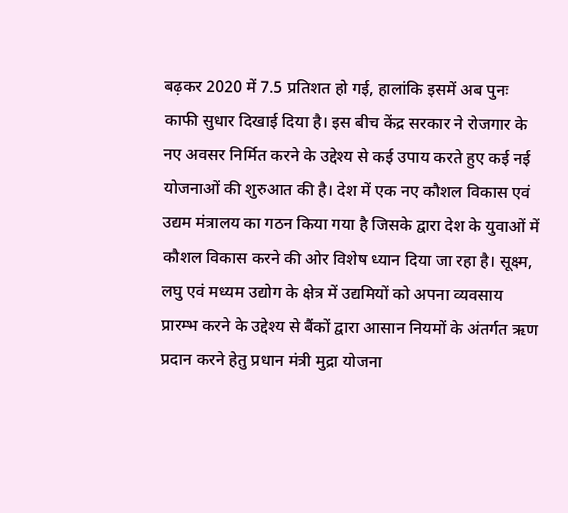बढ़कर 2020 में 7.5 प्रतिशत हो गई, हालांकि इसमें अब पुनः काफी सुधार दिखाई दिया है। इस बीच केंद्र सरकार ने रोजगार के नए अवसर निर्मित करने के उद्देश्य से कई उपाय करते हुए कई नई योजनाओं की शुरुआत की है। देश में एक नए कौशल विकास एवं उद्यम मंत्रालय का गठन किया गया है जिसके द्वारा देश के युवाओं में कौशल विकास करने की ओर विशेष ध्यान दिया जा रहा है। सूक्ष्म, लघु एवं मध्यम उद्योग के क्षेत्र में उद्यमियों को अपना व्यवसाय प्रारम्भ करने के उद्देश्य से बैंकों द्वारा आसान नियमों के अंतर्गत ऋण प्रदान करने हेतु प्रधान मंत्री मुद्रा योजना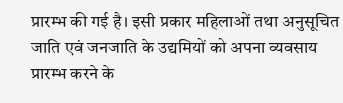प्रारम्भ की गई है। इसी प्रकार महिलाओं तथा अनुसूचित जाति एवं जनजाति के उद्यमियों को अपना व्यवसाय प्रारम्भ करने के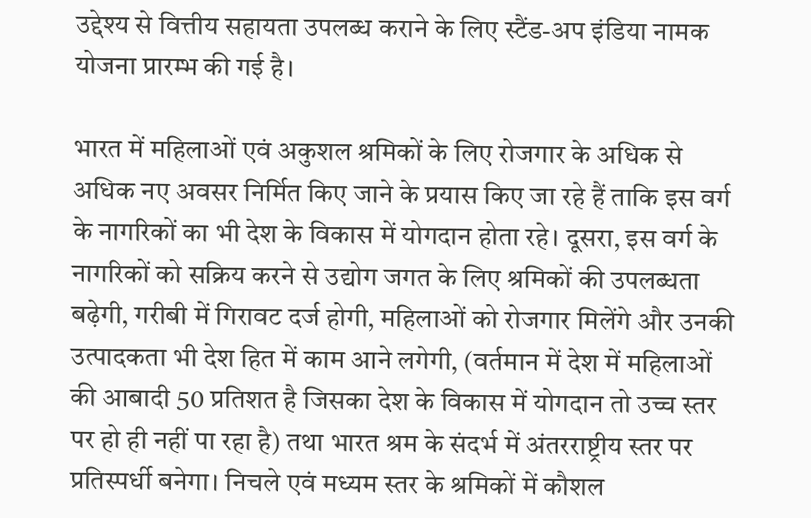उद्देश्य से वित्तीय सहायता उपलब्ध कराने के लिए स्टैंड-अप इंडिया नामक योजना प्रारम्भ की गई है।

भारत में महिलाओं एवं अकुशल श्रमिकों के लिए रोजगार के अधिक से अधिक नए अवसर निर्मित किए जाने के प्रयास किए जा रहे हैं ताकि इस वर्ग के नागरिकों का भी देश के विकास में योगदान होता रहे। दूसरा, इस वर्ग के नागरिकों को सक्रिय करने से उद्योग जगत के लिए श्रमिकों की उपलब्धता बढ़ेगी, गरीबी में गिरावट दर्ज होगी, महिलाओं को रोजगार मिलेंगे और उनकी उत्पादकता भी देश हित में काम आने लगेगी, (वर्तमान में देश में महिलाओं की आबादी 50 प्रतिशत है जिसका देश के विकास में योगदान तो उच्च स्तर पर हो ही नहीं पा रहा है) तथा भारत श्रम के संदर्भ में अंतरराष्ट्रीय स्तर पर प्रतिस्पर्धी बनेगा। निचले एवं मध्यम स्तर के श्रमिकों में कौशल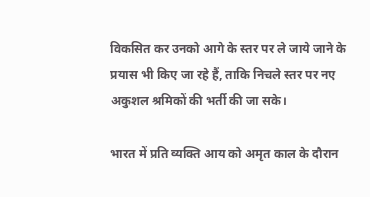विकसित कर उनको आगे के स्तर पर ले जाये जाने के प्रयास भी किए जा रहे हैं, ताकि निचले स्तर पर नए अकुशल श्रमिकों की भर्ती की जा सके।

भारत में प्रति व्यक्ति आय को अमृत काल के दौरान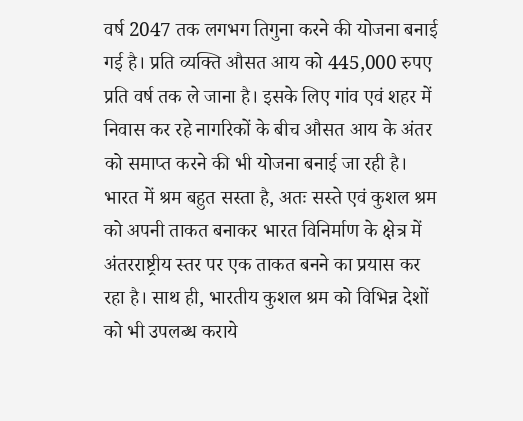वर्ष 2047 तक लगभग तिगुना करने की योजना बनाई गई है। प्रति व्यक्ति औसत आय को 445,000 रुपए प्रति वर्ष तक ले जाना है। इसके लिए गांव एवं शहर में निवास कर रहे नागरिकों के बीच औसत आय के अंतर को समाप्त करने की भी योजना बनाई जा रही है। भारत में श्रम बहुत सस्ता है, अतः सस्ते एवं कुशल श्रम को अपनी ताकत बनाकर भारत विनिर्माण के क्षेत्र में अंतरराष्ट्रीय स्तर पर एक ताकत बनने का प्रयास कर रहा है। साथ ही, भारतीय कुशल श्रम को विभिन्न देशों को भी उपलब्ध कराये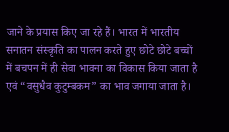जाने के प्रयास किए जा रहे हैं। भारत में भारतीय सनातन संस्कृति का पालन करते हुए छोटे छोटे बच्चों में बचपन में ही सेवा भावना का विकास किया जाता है एवं “वसुधैव कुटुम्बकम” का भाव जगाया जाता है।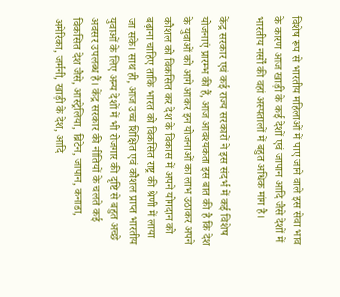विशेष रूप से भारतीय महिलाओं में पाए जाने वाले इस सेवा भाव के कारण आज खाड़ी के कई देशों एवं जापान आदि जैसे देशों में भारतीय नर्सों की वहां अस्पतालों में बहुत अधिक मांग है।

केंद्र सरकार एवं कई राज्य सरकारों ने इस संदर्भ में कई विशेष योजनाएं प्रारम्भ की हैं, आज आवश्यकता इस बात की है कि देश के युवाओं को आगे आकर इन योजनाओं का लाभ उठाकर अपने कौशल को विकसित कर देश के विकास में अपने योगदान को बढ़ाना चाहिए ताकि भारत को विकसित राष्ट्र की श्रेणी में लाया जा सके। साथ ही, आज उच्च शिक्षित एवं कौशल प्राप्त भारतीय युवाओं के लिए अन्य देशों में भी रोजगार की दृष्टि से बहुत अच्छे अवसर उपलब्ध हैं। केंद्र सरकार की नीतियों के चलते कई विकसित देश जैसे, आस्ट्रेलिया, ब्रिटेन, जापान, कनाडा, अमेरिका, जर्मनी, खाड़ी के देश, आदि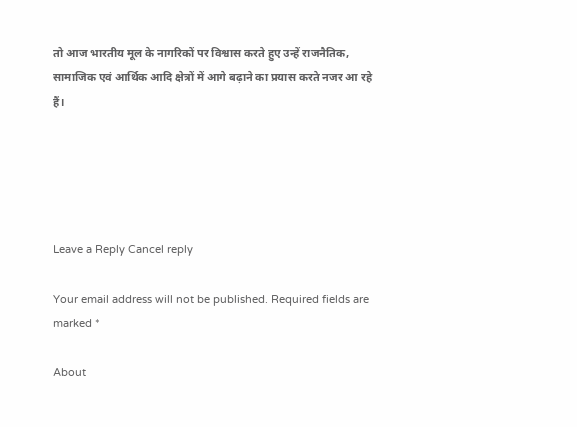तो आज भारतीय मूल के नागरिकों पर विश्वास करते हुए उन्हें राजनैतिक, सामाजिक एवं आर्थिक आदि क्षेत्रों में आगे बढ़ाने का प्रयास करते नजर आ रहे हैं।





Leave a Reply Cancel reply

Your email address will not be published. Required fields are marked *

About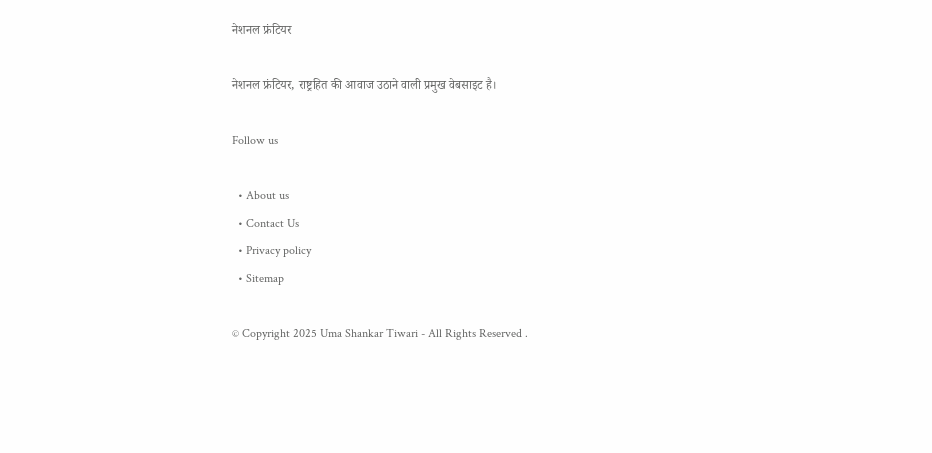नेशनल फ्रंटियर

नेशनल फ्रंटियर, राष्ट्रहित की आवाज उठाने वाली प्रमुख वेबसाइट है।

Follow us

  • About us
  • Contact Us
  • Privacy policy
  • Sitemap

© Copyright 2025 Uma Shankar Tiwari - All Rights Reserved .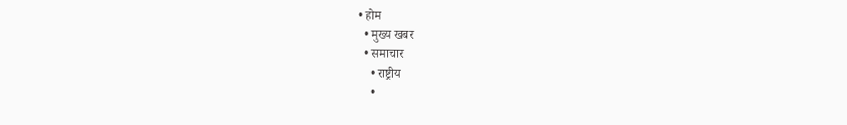• होम
  • मुख्य खबर
  • समाचार
    • राष्ट्रीय
    •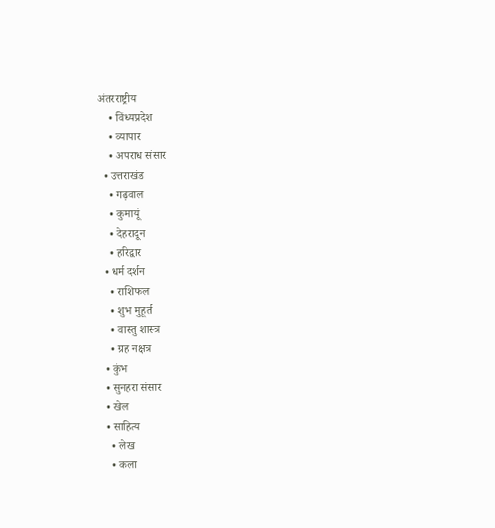अंतरराष्ट्रीय
    • विंध्यप्रदेश
    • व्यापार
    • अपराध संसार
  • उत्तराखंड
    • गढ़वाल
    • कुमायूं
    • देहरादून
    • हरिद्वार
  • धर्म दर्शन
    • राशिफल
    • शुभ मुहूर्त
    • वास्तु शास्त्र
    • ग्रह नक्षत्र
  • कुंभ
  • सुनहरा संसार
  • खेल
  • साहित्य
    • लेख
    • कला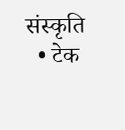संस्कृति
  • टेक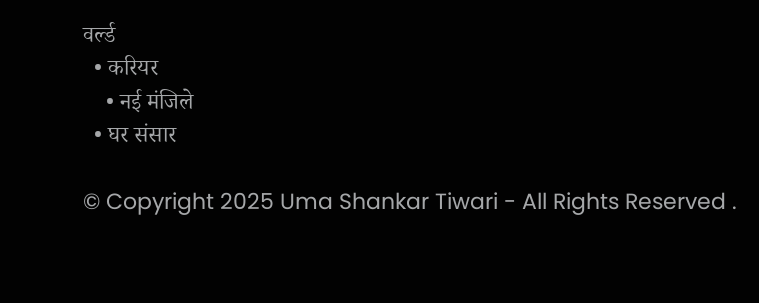वर्ल्ड
  • करियर
    • नई मंजिले
  • घर संसार

© Copyright 2025 Uma Shankar Tiwari - All Rights Reserved .